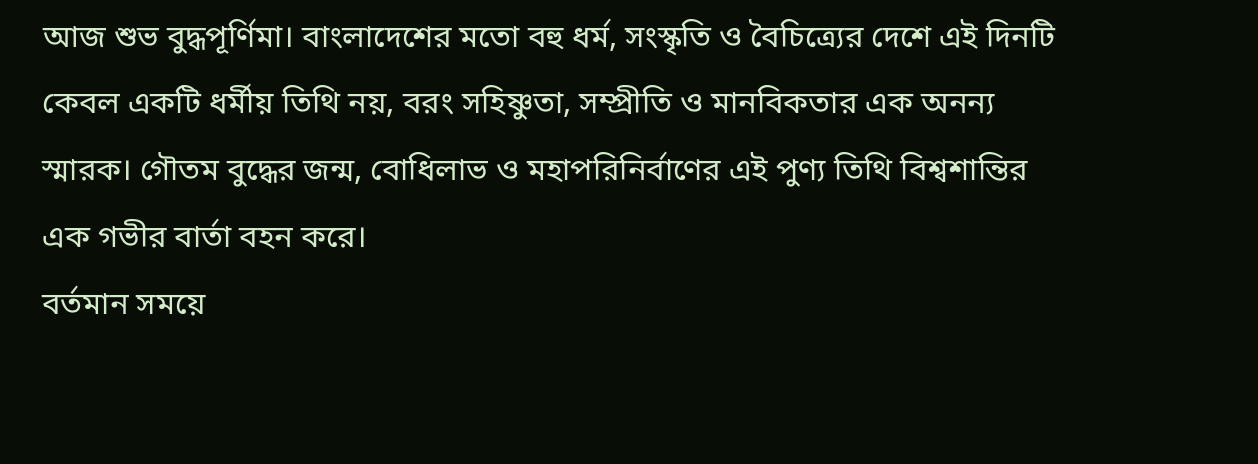আজ শুভ বুদ্ধপূর্ণিমা। বাংলাদেশের মতো বহু ধর্ম, সংস্কৃতি ও বৈচিত্র্যের দেশে এই দিনটি কেবল একটি ধর্মীয় তিথি নয়, বরং সহিষ্ণুতা, সম্প্রীতি ও মানবিকতার এক অনন্য স্মারক। গৌতম বুদ্ধের জন্ম, বোধিলাভ ও মহাপরিনির্বাণের এই পুণ্য তিথি বিশ্বশান্তির এক গভীর বার্তা বহন করে।
বর্তমান সময়ে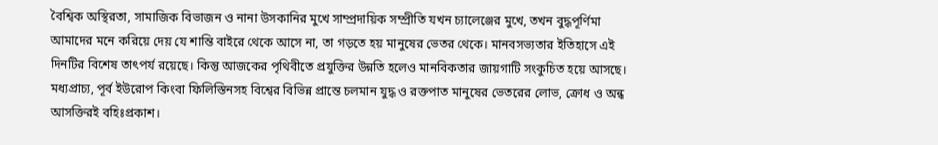বৈশ্বিক অস্থিরতা, সামাজিক বিভাজন ও নানা উসকানির মুখে সাম্প্রদায়িক সম্প্রীতি যখন চ্যালেঞ্জের মুখে, তখন বুদ্ধপূর্ণিমা আমাদের মনে করিয়ে দেয় যে শান্তি বাইরে থেকে আসে না, তা গড়তে হয় মানুষের ভেতর থেকে। মানবসভ্যতার ইতিহাসে এই দিনটির বিশেষ তাৎপর্য রয়েছে। কিন্তু আজকের পৃথিবীতে প্রযুক্তির উন্নতি হলেও মানবিকতার জায়গাটি সংকুচিত হয়ে আসছে। মধ্যপ্রাচ্য, পূর্ব ইউরোপ কিংবা ফিলিস্তিনসহ বিশ্বের বিভিন্ন প্রান্তে চলমান যুদ্ধ ও রক্তপাত মানুষের ভেতরের লোভ, ক্রোধ ও অন্ধ আসক্তিরই বহিঃপ্রকাশ।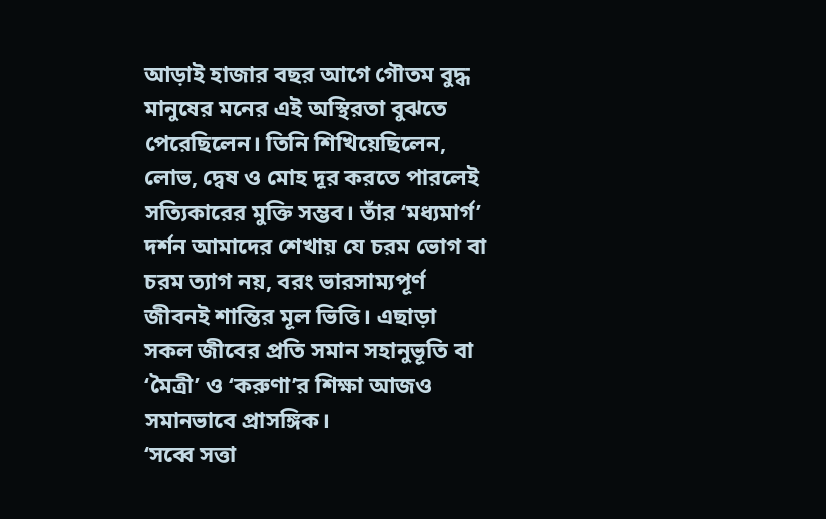আড়াই হাজার বছর আগে গৌতম বুদ্ধ মানুষের মনের এই অস্থিরতা বুঝতে পেরেছিলেন। তিনি শিখিয়েছিলেন, লোভ, দ্বেষ ও মোহ দূর করতে পারলেই সত্যিকারের মুক্তি সম্ভব। তাঁর ‘মধ্যমার্গ’ দর্শন আমাদের শেখায় যে চরম ভোগ বা চরম ত্যাগ নয়, বরং ভারসাম্যপূর্ণ জীবনই শান্তির মূল ভিত্তি। এছাড়া সকল জীবের প্রতি সমান সহানুভূতি বা ‘মৈত্রী’ ও ‘করুণা’র শিক্ষা আজও সমানভাবে প্রাসঙ্গিক।
‘সব্বে সত্তা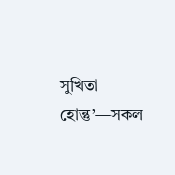সুখিতা হোন্তু’—সকল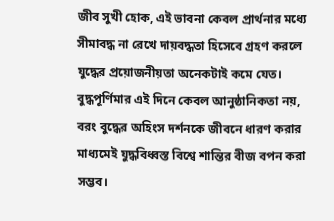জীব সুখী হোক, এই ভাবনা কেবল প্রার্থনার মধ্যে সীমাবদ্ধ না রেখে দায়বদ্ধতা হিসেবে গ্রহণ করলে যুদ্ধের প্রয়োজনীয়তা অনেকটাই কমে যেত। বুদ্ধপূর্ণিমার এই দিনে কেবল আনুষ্ঠানিকতা নয়, বরং বুদ্ধের অহিংস দর্শনকে জীবনে ধারণ করার মাধ্যমেই যুদ্ধবিধ্বস্ত বিশ্বে শান্তির বীজ বপন করা সম্ভব।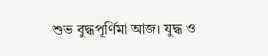শুভ বুদ্ধপূর্ণিমা আজ। যুদ্ধ ও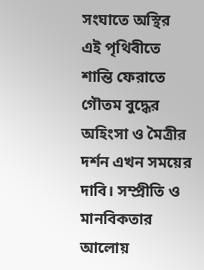সংঘাতে অস্থির এই পৃথিবীতে শান্তি ফেরাতে গৌতম বুদ্ধের অহিংসা ও মৈত্রীর দর্শন এখন সময়ের দাবি। সম্প্রীতি ও মানবিকতার আলোয়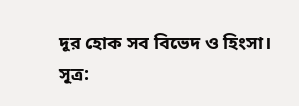দূর হোক সব বিভেদ ও হিংসা।
সূত্র: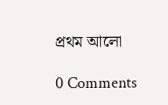প্রথম আলো

0 Comments